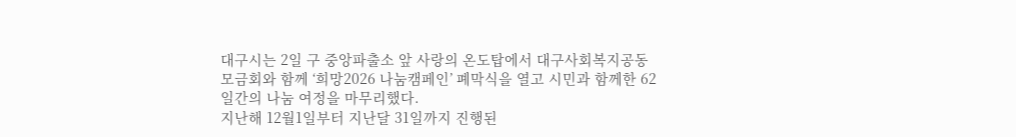대구시는 2일 구 중앙파출소 앞 사랑의 온도탑에서 대구사회복지공동모금회와 함께 ‘희망2026 나눔캠페인’ 폐막식을 열고 시민과 함께한 62일간의 나눔 여정을 마무리했다.
지난해 12월1일부터 지난달 31일까지 진행된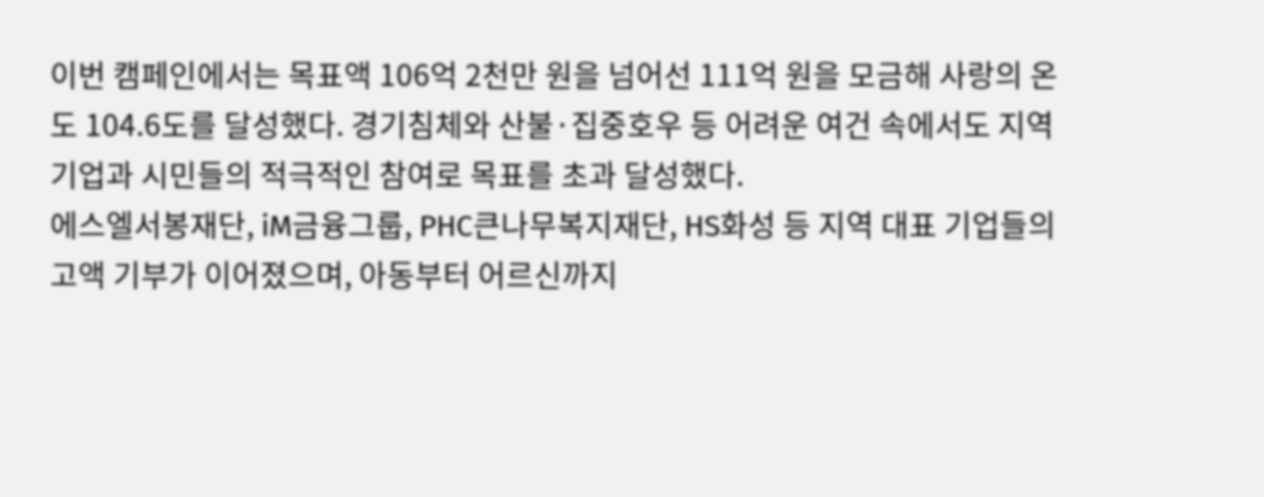이번 캠페인에서는 목표액 106억 2천만 원을 넘어선 111억 원을 모금해 사랑의 온도 104.6도를 달성했다. 경기침체와 산불·집중호우 등 어려운 여건 속에서도 지역기업과 시민들의 적극적인 참여로 목표를 초과 달성했다.
에스엘서봉재단, iM금융그룹, PHC큰나무복지재단, HS화성 등 지역 대표 기업들의 고액 기부가 이어졌으며, 아동부터 어르신까지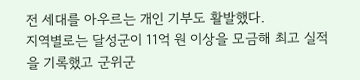전 세대를 아우르는 개인 기부도 활발했다.
지역별로는 달성군이 11억 원 이상을 모금해 최고 실적을 기록했고 군위군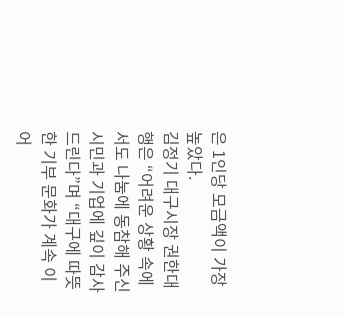은 1인당 모금액이 가장 높았다.
김정기 대구시장 권한대행은 “어려운 상황 속에서도 나눔에 동참해 주신 시민과 기업에 깊이 감사드린다”며 “대구에 따뜻한 기부 문화가 계속 이어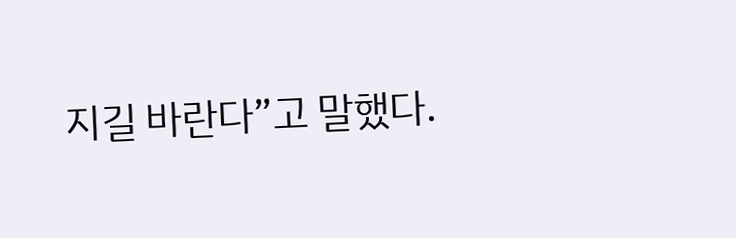지길 바란다”고 말했다.